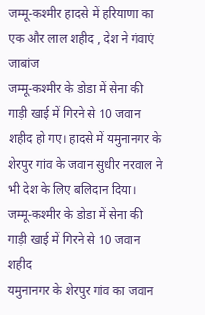जम्मू-कश्मीर हादसे में हरियाणा का एक और लाल शहीद , देश ने गंवाएं जाबांज
जम्मू-कश्मीर के डोडा में सेना की गाड़ी खाई में गिरने से 10 जवान शहीद हो गए। हादसे में यमुनानगर के शेरपुर गांव के जवान सुधीर नरवाल ने भी देश के लिए बलिदान दिया।
जम्मू-कश्मीर के डोडा में सेना की गाड़ी खाई में गिरने से 10 जवान शहीद
यमुनानगर के शेरपुर गांव का जवान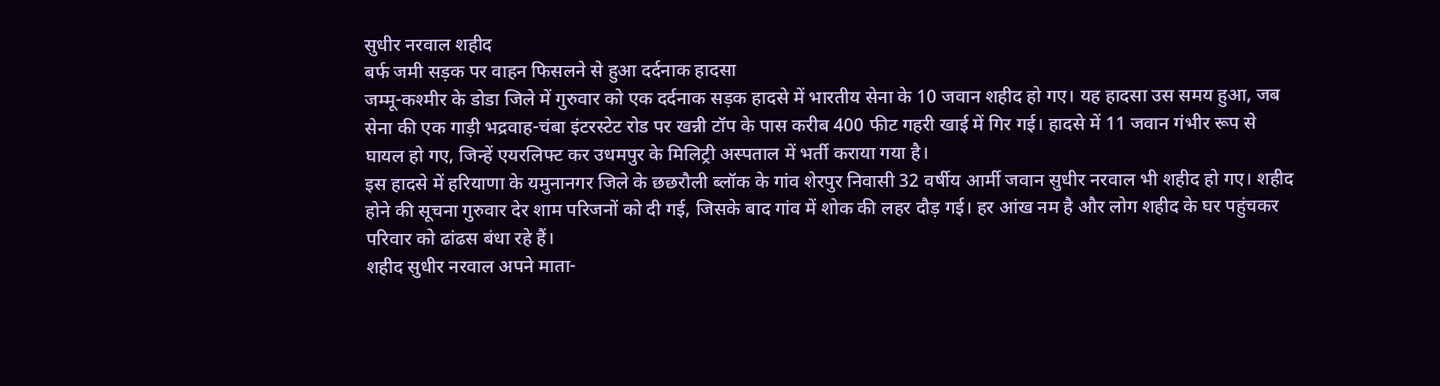सुधीर नरवाल शहीद
बर्फ जमी सड़क पर वाहन फिसलने से हुआ दर्दनाक हादसा
जम्मू-कश्मीर के डोडा जिले में गुरुवार को एक दर्दनाक सड़क हादसे में भारतीय सेना के 10 जवान शहीद हो गए। यह हादसा उस समय हुआ, जब सेना की एक गाड़ी भद्रवाह-चंबा इंटरस्टेट रोड पर खन्नी टॉप के पास करीब 400 फीट गहरी खाई में गिर गई। हादसे में 11 जवान गंभीर रूप से घायल हो गए, जिन्हें एयरलिफ्ट कर उधमपुर के मिलिट्री अस्पताल में भर्ती कराया गया है।
इस हादसे में हरियाणा के यमुनानगर जिले के छछरौली ब्लॉक के गांव शेरपुर निवासी 32 वर्षीय आर्मी जवान सुधीर नरवाल भी शहीद हो गए। शहीद होने की सूचना गुरुवार देर शाम परिजनों को दी गई, जिसके बाद गांव में शोक की लहर दौड़ गई। हर आंख नम है और लोग शहीद के घर पहुंचकर परिवार को ढांढस बंधा रहे हैं।
शहीद सुधीर नरवाल अपने माता-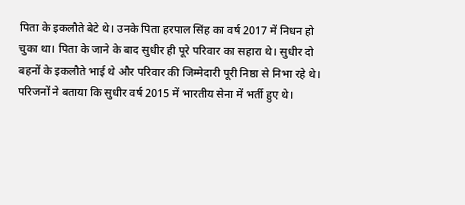पिता के इकलौते बेटे थे। उनके पिता हरपाल सिंह का वर्ष 2017 में निधन हो चुका था। पिता के जाने के बाद सुधीर ही पूरे परिवार का सहारा थे। सुधीर दो बहनों के इकलौते भाई थे और परिवार की जिम्मेदारी पूरी निष्ठा से निभा रहे थे।
परिजनों ने बताया कि सुधीर वर्ष 2015 में भारतीय सेना में भर्ती हुए थे।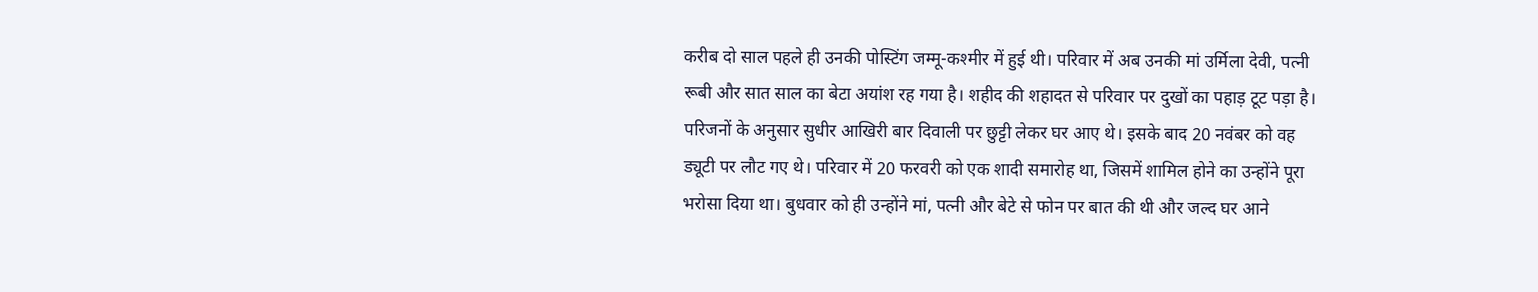करीब दो साल पहले ही उनकी पोस्टिंग जम्मू-कश्मीर में हुई थी। परिवार में अब उनकी मां उर्मिला देवी, पत्नी रूबी और सात साल का बेटा अयांश रह गया है। शहीद की शहादत से परिवार पर दुखों का पहाड़ टूट पड़ा है।
परिजनों के अनुसार सुधीर आखिरी बार दिवाली पर छुट्टी लेकर घर आए थे। इसके बाद 20 नवंबर को वह ड्यूटी पर लौट गए थे। परिवार में 20 फरवरी को एक शादी समारोह था, जिसमें शामिल होने का उन्होंने पूरा भरोसा दिया था। बुधवार को ही उन्होंने मां, पत्नी और बेटे से फोन पर बात की थी और जल्द घर आने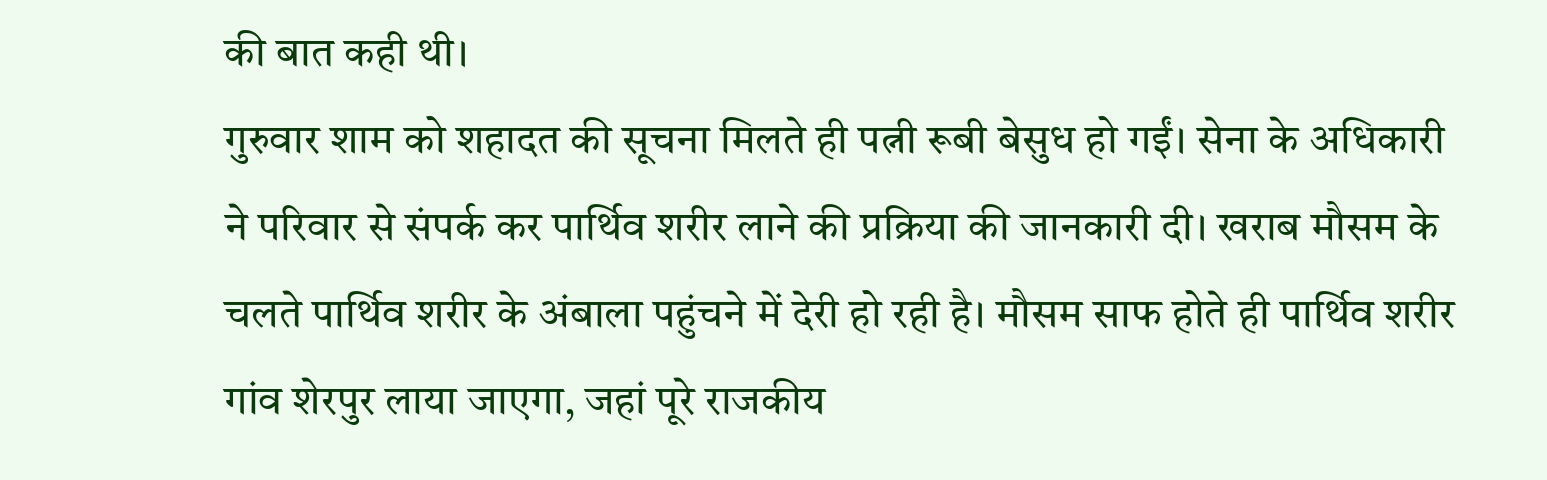की बात कही थी।
गुरुवार शाम को शहादत की सूचना मिलते ही पत्नी रूबी बेसुध हो गईं। सेना के अधिकारी ने परिवार से संपर्क कर पार्थिव शरीर लाने की प्रक्रिया की जानकारी दी। खराब मौसम के चलते पार्थिव शरीर के अंबाला पहुंचने में देरी हो रही है। मौसम साफ होते ही पार्थिव शरीर गांव शेरपुर लाया जाएगा, जहां पूरे राजकीय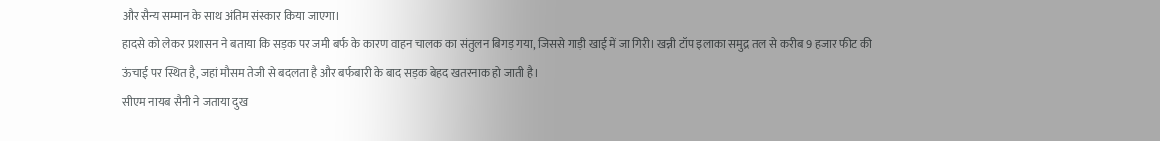और सैन्य सम्मान के साथ अंतिम संस्कार किया जाएगा।
हादसे को लेकर प्रशासन ने बताया कि सड़क पर जमी बर्फ के कारण वाहन चालक का संतुलन बिगड़ गया, जिससे गाड़ी खाई में जा गिरी। खन्नी टॉप इलाका समुद्र तल से करीब 9 हजार फीट की ऊंचाई पर स्थित है, जहां मौसम तेजी से बदलता है और बर्फबारी के बाद सड़क बेहद खतरनाक हो जाती है।
सीएम नायब सैनी ने जताया दुख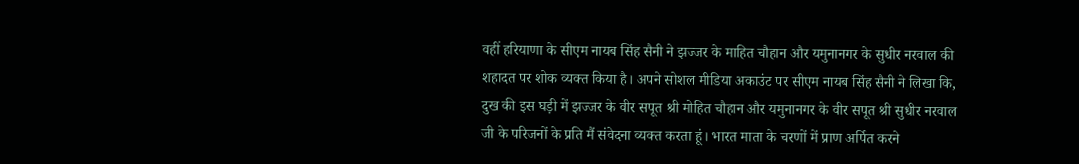वहीं हरियाणा के सीएम नायब सिंह सैनी ने झज्जर के माहित चौहान और यमुनानगर के सुधीर नरवाल की शहादत पर शोक व्यक्त किया है। अपने सोशल मीडिया अकाउंट पर सीएम नायब सिंह सैनी ने लिखा कि, दुख की इस घड़ी में झज्जर के वीर सपूत श्री मोहित चौहान और यमुनानगर के वीर सपूत श्री सुधीर नरवाल जी के परिजनों के प्रति मैं संवेदना व्यक्त करता हूं। भारत माता के चरणों में प्राण अर्पित करने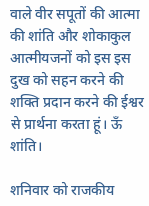वाले वीर सपूतों की आत्मा की शांति और शोकाकुल आत्मीयजनों को इस इस दुख को सहन करने की शक्ति प्रदान करने की ईश्वर से प्रार्थना करता हूं। ऊँ शांति।

शनिवार को राजकीय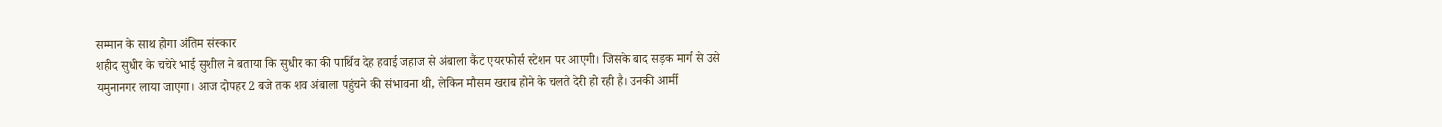सम्मान के साथ होगा अंतिम संस्कार
शहीद सुधीर के चचेरे भाई सुशील ने बताया कि सुधीर का की पार्थिव देह हवाई जहाज से अंबाला कैंट एयरफोर्स स्टेशन पर आएगी। जिसके बाद सड़क मार्ग से उसे यमुनानगर लाया जाएगा। आज दोपहर 2 बजे तक शव अंबाला पहुंचने की संभावना थी, लेकिन मौसम खराब होने के चलते देरी हो रही है। उनकी आर्मी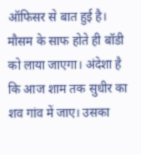ऑफिसर से बात हुई है। मौसम के साफ होते ही बॉडी को लाया जाएगा। अंदेशा है कि आज शाम तक सुधीर का शव गांव में जाए। उसका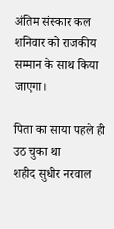अंतिम संस्कार कल शनिवार को राजकीय सम्मान के साथ किया जाएगा।

पिता का साया पहले ही उठ चुका था
शहीद सुधीर नरवाल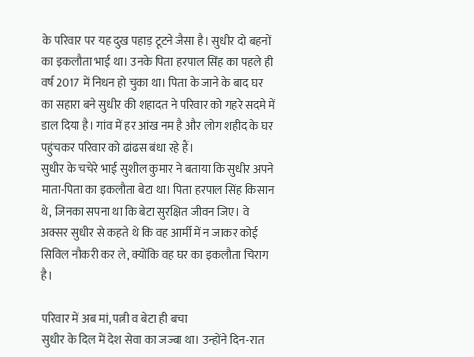के परिवार पर यह दुख पहाड़ टूटने जैसा है। सुधीर दो बहनों का इकलौता भाई था। उनके पिता हरपाल सिंह का पहले ही वर्ष 2017 में निधन हो चुका था। पिता के जाने के बाद घर का सहारा बने सुधीर की शहादत ने परिवार को गहरे सदमे में डाल दिया है। गांव में हर आंख नम है और लोग शहीद के घर पहुंचकर परिवार को ढांढस बंधा रहे हैं।
सुधीर के चचेरे भाई सुशील कुमार ने बताया कि सुधीर अपने माता-पिता का इकलौता बेटा था। पिता हरपाल सिंह किसान थे, जिनका सपना था कि बेटा सुरक्षित जीवन जिए। वे अक्सर सुधीर से कहते थे कि वह आर्मी में न जाकर कोई सिविल नौकरी कर ले, क्योंकि वह घर का इकलौता चिराग है।

परिवार में अब मां, पत्नी व बेटा ही बचा
सुधीर के दिल में देश सेवा का जज्बा था। उन्होंने दिन-रात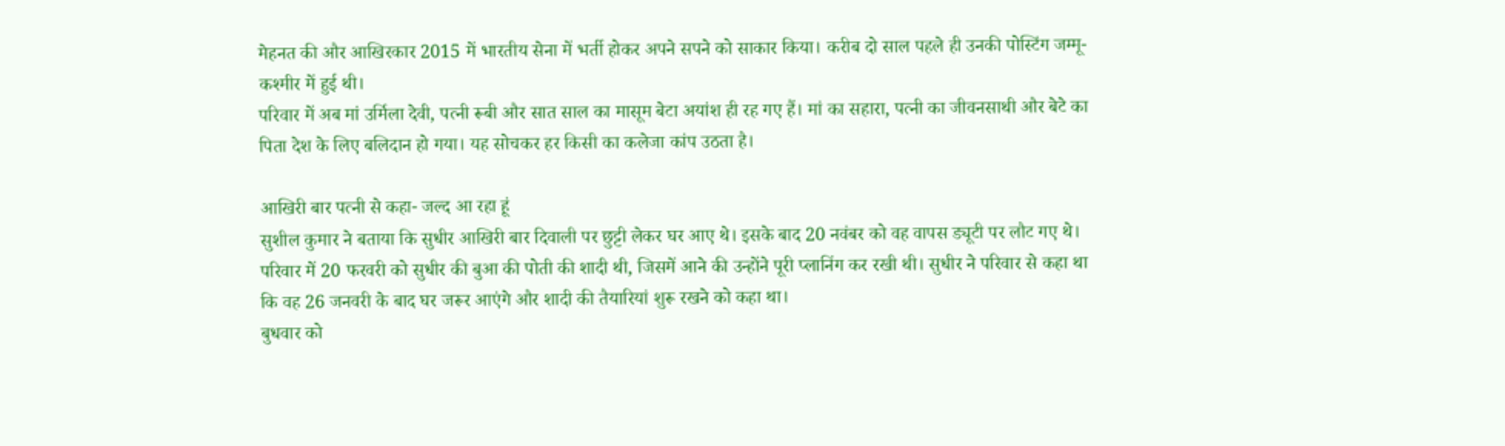मेहनत की और आखिरकार 2015 में भारतीय सेना में भर्ती होकर अपने सपने को साकार किया। करीब दो साल पहले ही उनकी पोस्टिंग जम्मू-कश्मीर में हुई थी।
परिवार में अब मां उर्मिला देवी, पत्नी रूबी और सात साल का मासूम बेटा अयांश ही रह गए हैं। मां का सहारा, पत्नी का जीवनसाथी और बेटे का पिता देश के लिए बलिदान हो गया। यह सोचकर हर किसी का कलेजा कांप उठता है।

आखिरी बार पत्नी से कहा- जल्द आ रहा हूं
सुशील कुमार ने बताया कि सुधीर आखिरी बार दिवाली पर छुट्टी लेकर घर आए थे। इसके बाद 20 नवंबर को वह वापस ड्यूटी पर लौट गए थे। परिवार में 20 फरवरी को सुधीर की बुआ की पोती की शादी थी, जिसमें आने की उन्होंने पूरी प्लानिंग कर रखी थी। सुधीर ने परिवार से कहा था कि वह 26 जनवरी के बाद घर जरूर आएंगे और शादी की तैयारियां शुरू रखने को कहा था।
बुधवार को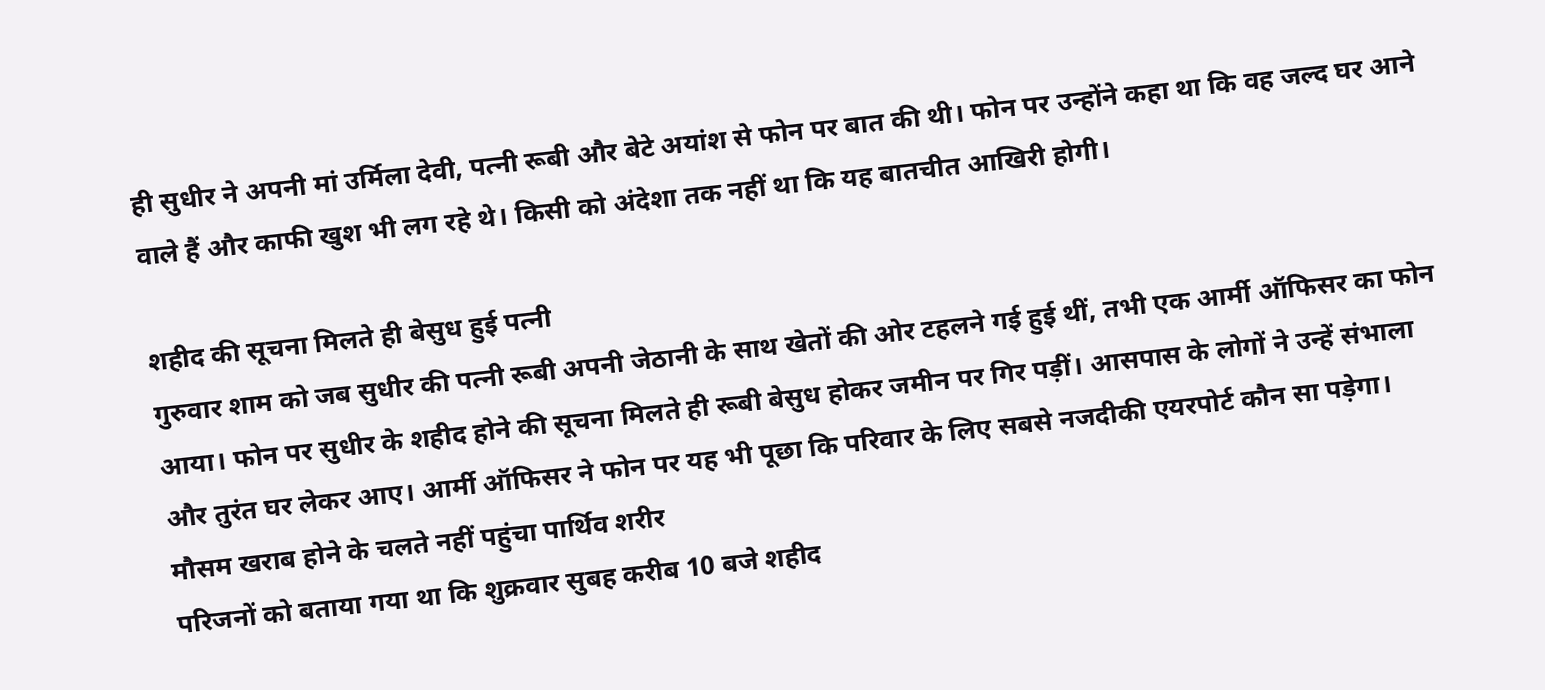ही सुधीर ने अपनी मां उर्मिला देवी, पत्नी रूबी और बेटे अयांश से फोन पर बात की थी। फोन पर उन्होंने कहा था कि वह जल्द घर आने वाले हैं और काफी खुश भी लग रहे थे। किसी को अंदेशा तक नहीं था कि यह बातचीत आखिरी होगी।

शहीद की सूचना मिलते ही बेसुध हुई पत्नी
गुरुवार शाम को जब सुधीर की पत्नी रूबी अपनी जेठानी के साथ खेतों की ओर टहलने गई हुई थीं, तभी एक आर्मी ऑफिसर का फोन आया। फोन पर सुधीर के शहीद होने की सूचना मिलते ही रूबी बेसुध होकर जमीन पर गिर पड़ीं। आसपास के लोगों ने उन्हें संभाला और तुरंत घर लेकर आए। आर्मी ऑफिसर ने फोन पर यह भी पूछा कि परिवार के लिए सबसे नजदीकी एयरपोर्ट कौन सा पड़ेगा।
मौसम खराब होने के चलते नहीं पहुंचा पार्थिव शरीर
परिजनों को बताया गया था कि शुक्रवार सुबह करीब 10 बजे शहीद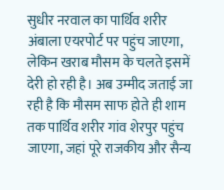सुधीर नरवाल का पार्थिव शरीर अंबाला एयरपोर्ट पर पहुंच जाएगा, लेकिन खराब मौसम के चलते इसमें देरी हो रही है। अब उम्मीद जताई जा रही है कि मौसम साफ होते ही शाम तक पार्थिव शरीर गांव शेरपुर पहुंच जाएगा, जहां पूरे राजकीय और सैन्य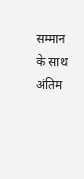सम्मान के साथ अंतिम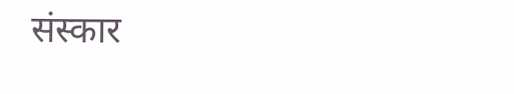संस्कार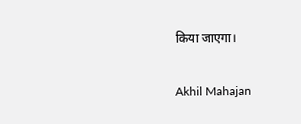किया जाएगा।

Akhil Mahajan